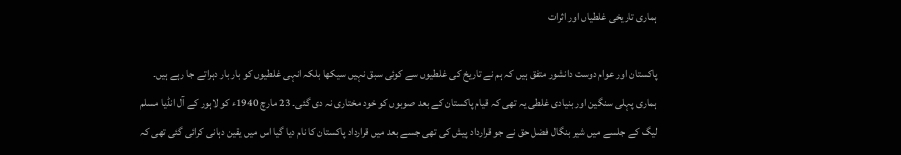ہماری تاریخی غلطیاں اور اثرات

پاکستان اور عوام دوست دانشور متفق ہیں کہ ہم نے تاریخ کی غلطیوں سے کوئی سبق نہیں سیکھا بلکہ انہی غلطیوں کو بار بار دہراتے جا رہے ہیں۔ ہماری پہلی سنگین اور بنیادی غلطی یہ تھی کہ قیام پاکستان کے بعد صوبوں کو خود مختاری نہ دی گئی۔ 23 مارچ 1940ء کو لاہور کے آل انڈیا مسلم لیگ کے جلسے میں شیر بنگال فضل حق نے جو قرارداد پیش کی تھی جسے بعد میں قرارداد پاکستان کا نام دیا گیا اس میں یقین دہانی کرائی گئی تھی کہ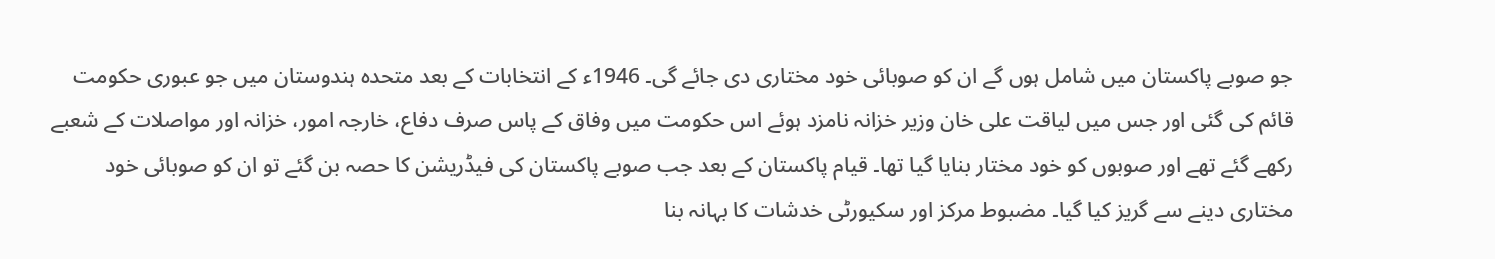جو صوبے پاکستان میں شامل ہوں گے ان کو صوبائی خود مختاری دی جائے گی۔ 1946ء کے انتخابات کے بعد متحدہ ہندوستان میں جو عبوری حکومت قائم کی گئی اور جس میں لیاقت علی خان وزیر خزانہ نامزد ہوئے اس حکومت میں وفاق کے پاس صرف دفاع، خارجہ امور، خزانہ اور مواصلات کے شعبے رکھے گئے تھے اور صوبوں کو خود مختار بنایا گیا تھا۔ قیام پاکستان کے بعد جب صوبے پاکستان کی فیڈریشن کا حصہ بن گئے تو ان کو صوبائی خود مختاری دینے سے گریز کیا گیا۔ مضبوط مرکز اور سکیورٹی خدشات کا بہانہ بنا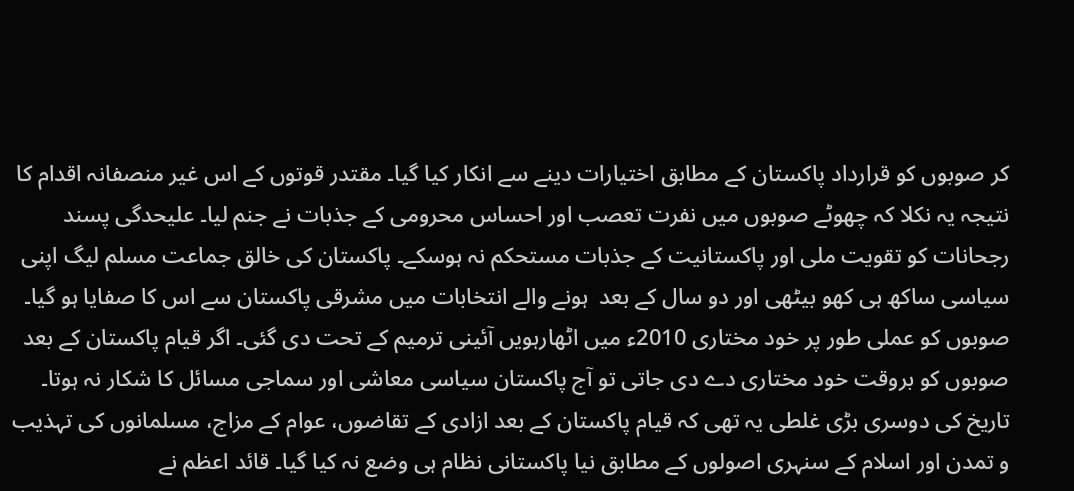کر صوبوں کو قرارداد پاکستان کے مطابق اختیارات دینے سے انکار کیا گیا۔ مقتدر قوتوں کے اس غیر منصفانہ اقدام کا نتیجہ یہ نکلا کہ چھوٹے صوبوں میں نفرت تعصب اور احساس محرومی کے جذبات نے جنم لیا۔ علیحدگی پسند رجحانات کو تقویت ملی اور پاکستانیت کے جذبات مستحکم نہ ہوسکے۔ پاکستان کی خالق جماعت مسلم لیگ اپنی سیاسی ساکھ ہی کھو بیٹھی اور دو سال کے بعد  ہونے والے انتخابات میں مشرقی پاکستان سے اس کا صفایا ہو گیا۔ صوبوں کو عملی طور پر خود مختاری 2010ء میں اٹھارہویں آئینی ترمیم کے تحت دی گئی۔ اگر قیام پاکستان کے بعد صوبوں کو بروقت خود مختاری دے دی جاتی تو آج پاکستان سیاسی معاشی اور سماجی مسائل کا شکار نہ ہوتا۔ تاریخ کی دوسری بڑی غلطی یہ تھی کہ قیام پاکستان کے بعد ازادی کے تقاضوں، عوام کے مزاج، مسلمانوں کی تہذیب و تمدن اور اسلام کے سنہری اصولوں کے مطابق نیا پاکستانی نظام ہی وضع نہ کیا گیا۔ قائد اعظم نے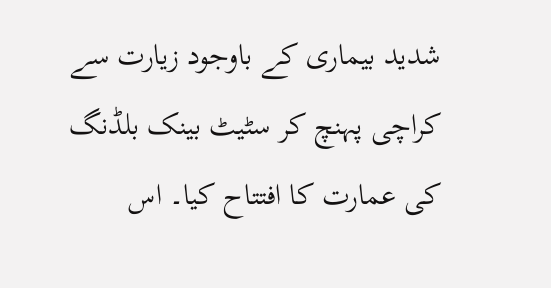شدید بیماری کے باوجود زیارت سے کراچی پہنچ کر سٹیٹ بینک بلڈنگ کی عمارت کا افتتاح کیا۔ اس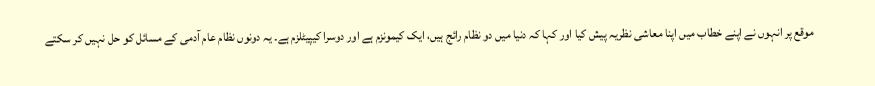موقع پر انہوں نے اپنے خطاب میں اپنا معاشی نظریہ پیش کیا اور کہا کہ دنیا میں دو نظام رائج ہیں، ایک کیمونزم ہے اور دوسرا کیپیٹلزم ہے۔ یہ دونوں نظام عام آدمی کے مسائل کو حل نہیں کر سکتے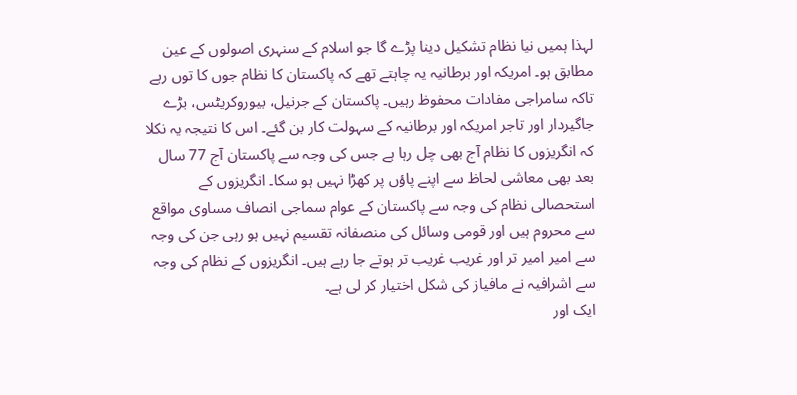لہذا ہمیں نیا نظام تشکیل دینا پڑے گا جو اسلام کے سنہری اصولوں کے عین مطابق ہو۔ امریکہ اور برطانیہ یہ چاہتے تھے کہ پاکستان کا نظام جوں کا توں رہے تاکہ سامراجی مفادات محفوظ رہیں۔ پاکستان کے جرنیل، بیوروکریٹس، بڑے جاگیردار اور تاجر امریکہ اور برطانیہ کے سہولت کار بن گئے۔ اس کا نتیجہ یہ نکلا کہ انگریزوں کا نظام آج بھی چل رہا ہے جس کی وجہ سے پاکستان آج 77 سال بعد بھی معاشی لحاظ سے اپنے پاؤں پر کھڑا نہیں ہو سکا۔ انگریزوں کے استحصالی نظام کی وجہ سے پاکستان کے عوام سماجی انصاف مساوی مواقع سے محروم ہیں اور قومی وسائل کی منصفانہ تقسیم نہیں ہو رہی جن کی وجہ سے امیر امیر تر اور غریب غریب تر ہوتے جا رہے ہیں۔ انگریزوں کے نظام کی وجہ سے اشرافیہ نے مافیاز کی شکل اختیار کر لی ہے۔
ایک اور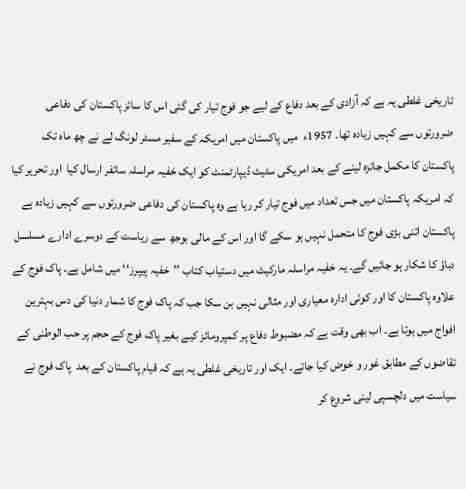تاریخی غلطی یہ ہے کہ آزادی کے بعد دفاع کے لیے جو فوج تیار کی گئی اس کا سائز پاکستان کی دفاعی ضرورتوں سے کہیں زیادہ تھا۔ 1957ء  میں پاکستان میں امریکہ کے سفیر مسٹر لونگ لے نے چھ ماہ تک پاکستان کا مکمل جائزہ لینے کے بعد امریکی سٹیٹ ڈیپارٹمنٹ کو ایک خفیہ مراسلہ سائفر ارسال کیا  اور تحریر کیا کہ امریکہ پاکستان میں جس تعداد میں فوج تیار کر رہا ہے وہ پاکستان کی دفاعی ضرورتوں سے کہیں زیادہ ہے پاکستان اتنی بڑی فوج کا متحمل نہیں ہو سکے گا اور اس کے مالی بوجھ سے ریاست کے دوسرے ادارے مسلسل دباؤ کا شکار ہو جائیں گے۔ یہ خفیہ مراسلہ مارکیٹ میں دستیاب کتاب ’’خفیہ پیپرز‘‘ میں شامل ہے۔ پاک فوج کے علاوہ پاکستان کا اور کوئی ادارہ معیاری اور مثالی نہیں بن سکا جب کہ پاک فوج کا شمار دنیا کی دس بہترین افواج میں ہوتا ہے۔ اب بھی وقت ہے کہ مضبوط دفاع پر کمپرومائز کیے بغیر پاک فوج کے حجم پر حب الوطنی کے تقاضوں کے مطابق غور و خوض کیا جائے۔ ایک اور تاریخی غلطی یہ ہے کہ قیام پاکستان کے بعد  پاک فوج نے سیاست میں دلچسپی لینی شروع کر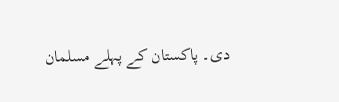دی۔ پاکستان کے پہلے مسلمان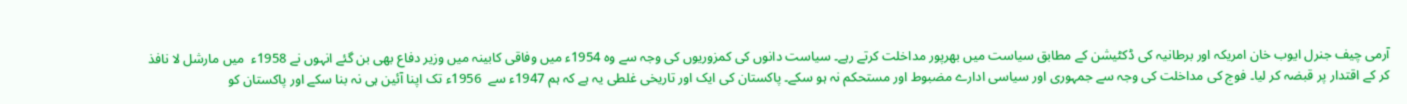آرمی چیف جنرل ایوب خان امریکہ اور برطانیہ کی ڈکٹیشن کے مطابق سیاست میں بھرپور مداخلت کرتے رہے۔ سیاست دانوں کی کمزوریوں کی وجہ سے وہ 1954ء میں وفاقی کابینہ میں وزیر دفاع بھی بن گئے انہوں نے 1958ء  میں مارشل لا نافذ کر کے اقتدار پر قبضہ کر لیا۔ فوج کی مداخلت کی وجہ سے جمہوری اور سیاسی ادارے مضبوط اور مستحکم نہ ہو سکے۔ پاکستان کی ایک اور تاریخی غلطی یہ ہے کہ ہم 1947ء سے  1956ء تک اپنا آئین ہی نہ بنا سکے اور پاکستان کو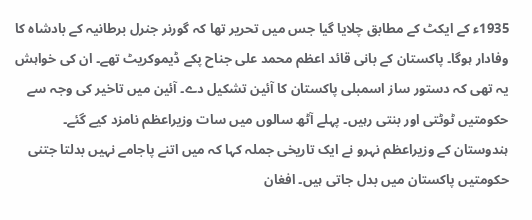1935ء کے ایکٹ کے مطابق چلایا گیا جس میں تحریر تھا کہ گورنر جنرل برطانیہ کے بادشاہ کا وفادار ہوگا۔ پاکستان کے بانی قائد اعظم محمد علی جناح پکے ڈیموکریٹ تھے۔ ان کی خواہش یہ تھی کہ دستور ساز اسمبلی پاکستان کا آئین تشکیل دے۔ آئین میں تاخیر کی وجہ سے حکومتیں ٹوٹتی اور بنتی رہیں۔ پہلے آٹھ سالوں میں سات وزیراعظم نامزد کیے گئے۔ ہندوستان کے وزیراعظم نہرو نے ایک تاریخی جملہ کہا کہ میں اتنے پاجامے نہیں بدلتا جتنی حکومتیں پاکستان میں بدل جاتی ہیں۔ افغان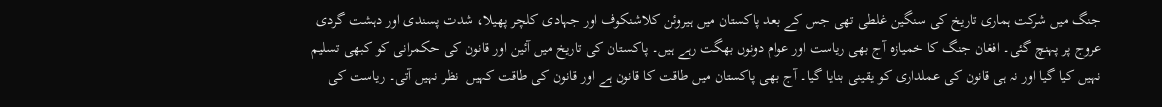جنگ میں شرکت ہماری تاریخ کی سنگین غلطی تھی جس کے بعد پاکستان میں ہیروئن کلاشنکوف اور جہادی کلچر پھیلا، شدت پسندی اور دہشت گردی عروج پر پہنچ گئی۔ افغان جنگ کا خمیازہ آج بھی ریاست اور عوام دونوں بھگت رہے ہیں۔ پاکستان کی تاریخ میں آئین اور قانون کی حکمرانی کو کبھی تسلیم نہیں کیا گیا اور نہ ہی قانون کی عملداری کو یقینی بنایا گیا۔ آج بھی پاکستان میں طاقت کا قانون ہے اور قانون کی طاقت کہیں  نظر نہیں آتی۔ ریاست کی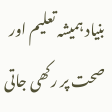بنیاد ہمیشہ تعلیم اور صحت پر رکھی جاتی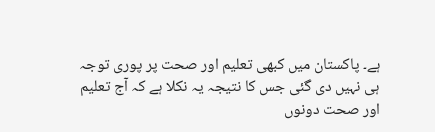ہے۔ پاکستان میں کبھی تعلیم اور صحت پر پوری توجہ ہی نہیں دی گئی جس کا نتیجہ یہ نکلا ہے کہ آج تعلیم اور صحت دونوں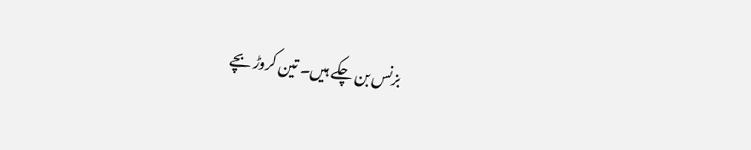بزنس بن چکے ہیں۔ تین کروڑ بچے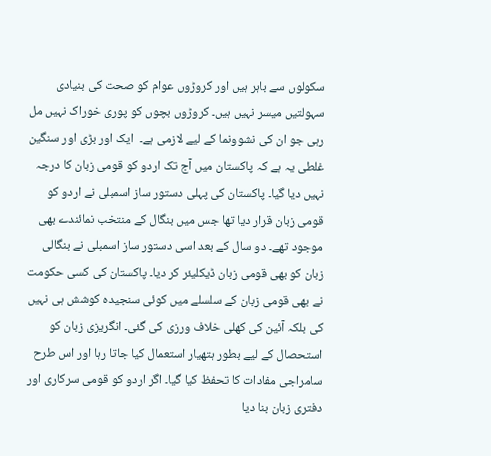سکولوں سے باہر ہیں اور کروڑوں عوام کو صحت کی بنیادی سہولتیں میسر نہیں ہیں۔ کروڑوں بچوں کو پوری خوراک نہیں مل رہی جو ان کی نشوونما کے لیے لازمی ہے۔  ایک اور بڑی اور سنگین غلطی یہ ہے کہ پاکستان میں آج تک اردو کو قومی زبان کا درجہ نہیں دیا گیا۔ پاکستان کی پہلی دستور ساز اسمبلی نے اردو کو قومی زبان قرار دیا تھا جس میں بنگال کے منتخب نمائندے بھی موجود تھے۔ دو سال کے بعد اسی دستور ساز اسمبلی نے بنگالی زبان کو بھی قومی زبان ڈیکلیئر کر دیا۔ پاکستان کی کسی حکومت نے بھی قومی زبان کے سلسلے میں کوئی سنجیدہ کوشش ہی نہیں کی بلکہ آئین کی کھلی خلاف ورزی کی گئی۔ انگریزی زبان کو استحصال کے لیے بطور ہتھیار استعمال کیا جاتا رہا اور اس طرح سامراجی مفادات کا تحفظ کیا گیا۔ اگر اردو کو قومی سرکاری اور دفتری زبان بنا دیا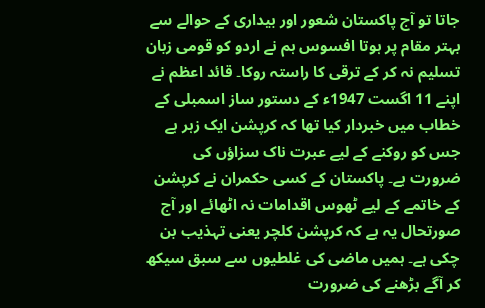جاتا تو آج پاکستان شعور اور بیداری کے حوالے سے بہتر مقام پر ہوتا افسوس ہم نے اردو کو قومی زبان تسلیم نہ کر کے ترقی کا راستہ روکا۔ قائد اعظم نے اپنے 11 اگست 1947ء کے دستور ساز اسمبلی کے  خطاب میں خبردار کیا تھا کہ کرپشن ایک زہر ہے جس کو روکنے کے لیے عبرت ناک سزاؤں کی ضرورت ہے۔ پاکستان کے کسی حکمران نے کرپشن کے خاتمے کے لیے ٹھوس اقدامات نہ اٹھائے اور آج صورتحال یہ ہے کہ کرپشن کلچر یعنی تہذیب بن چکی ہے۔ ہمیں ماضی کی غلطیوں سے سبق سیکھ کر آگے بڑھنے کی ضرورت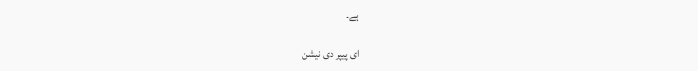ہے۔

ای پیپر دی نیشن